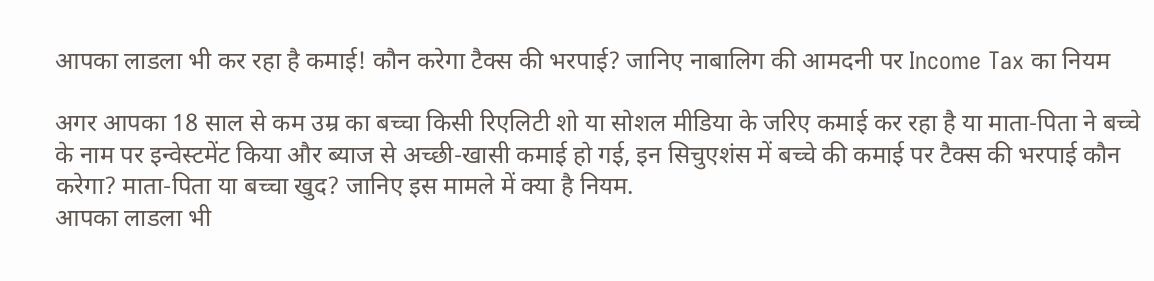आपका लाडला भी कर रहा है कमाई! कौन करेगा टैक्‍स की भरपाई? जानिए नाबालिग की आमदनी पर Income Tax का नियम

अगर आपका 18 साल से कम उम्र का बच्‍चा किसी रिएलिटी शो या सोशल मीडिया के जरिए कमाई कर रहा है या माता-पिता ने बच्‍चे के नाम पर इन्‍वेस्‍टमेंट किया और ब्‍याज से अच्‍छी-खासी कमाई हो गई, इन सिचुएशंस में बच्‍चे की कमाई पर टैक्‍स की भरपाई कौन करेगा? माता-पिता या बच्‍चा खुद? जानिए इस मामले में क्‍या है नियम.
आपका लाडला भी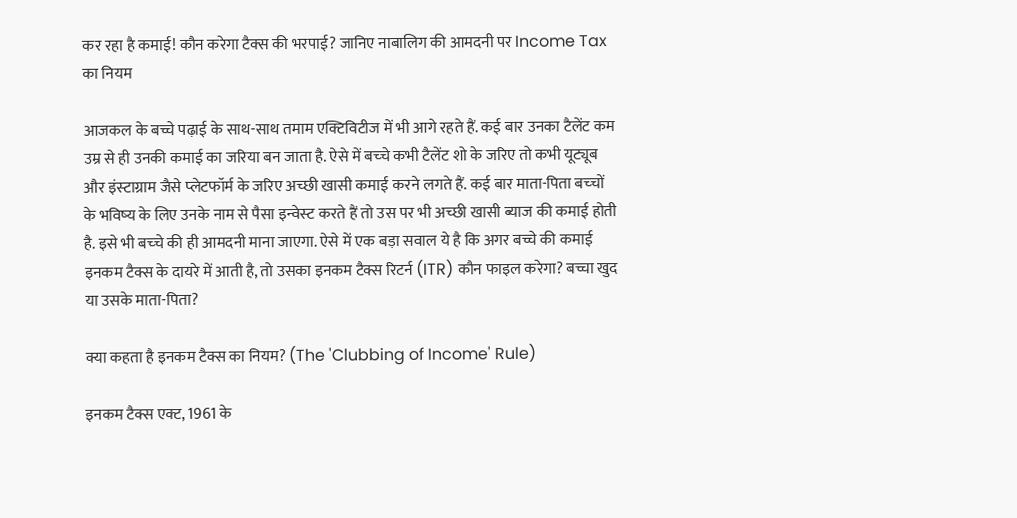कर रहा है कमाई! कौन करेगा टैक्‍स की भरपाई? जानिए नाबालिग की आमदनी पर Income Tax का नियम

आजकल के बच्चे पढ़ाई के साथ-साथ तमाम एक्टिविटीज में भी आगे रहते हैं. कई बार उनका टैलेंट कम उम्र से ही उनकी कमाई का जरिया बन जाता है. ऐसे में बच्‍चे कभी टैलेंट शो के जरिए तो कभी यूट्यूब और इंस्‍टाग्राम जैसे प्‍लेटफॉर्म के जरिए अच्‍छी खासी कमाई करने लगते हैं. कई बार माता-पिता बच्‍चों के भविष्‍य के लिए उनके नाम से पैसा इन्‍वेस्‍ट करते हैं तो उस पर भी अच्‍छी खासी ब्‍याज की कमाई होती है. इसे भी बच्‍चे की ही आमदनी माना जाएगा. ऐसे में एक बड़ा सवाल ये है कि अगर बच्चे की कमाई इनकम टैक्स के दायरे में आती है, तो उसका इनकम टैक्स रिटर्न (ITR) कौन फाइल करेगा? बच्चा खुद या उसके माता-पिता?

क्या कहता है इनकम टैक्स का नियम? (The 'Clubbing of Income' Rule)

इनकम टैक्स एक्ट, 1961 के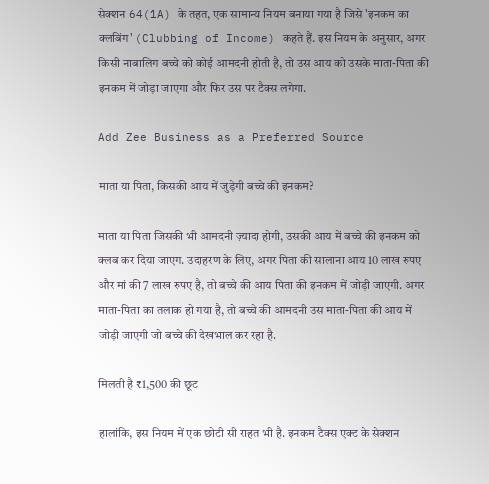सेक्शन 64(1A) के तहत, एक सामान्य नियम बनाया गया है जिसे 'इनकम का क्लबिंग' (Clubbing of Income) कहते हैं. इस नियम के अनुसार, अगर किसी नाबालिग बच्चे को कोई आमदनी होती है, तो उस आय को उसके माता-पिता की इनकम में जोड़ा जाएगा और फिर उस पर टैक्स लगेगा.

Add Zee Business as a Preferred Source

माता या पिता, किसकी आय में जुड़ेगी बच्चे की इनकम?

माता या पिता जिसकी भी आमदनी ज़्यादा होगी, उसकी आय में बच्चे की इनकम को क्लब कर दिया जाएग. उदाहरण के लिए, अगर पिता की सालाना आय 10 लाख रुपए और मां की 7 लाख रुपए है, तो बच्चे की आय पिता की इनकम में जोड़ी जाएगी. अगर माता-पिता का तलाक हो गया है, तो बच्चे की आमदनी उस माता-पिता की आय में जोड़ी जाएगी जो बच्चे की देखभाल कर रहा है.

मिलती है ₹1,500 की छूट

हालांकि, इस नियम में एक छोटी सी राहत भी है. इनकम टैक्स एक्ट के सेक्शन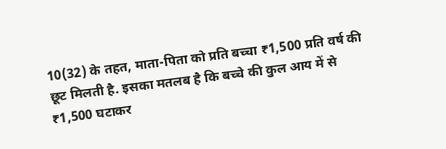10(32) के तहत, माता-पिता को प्रति बच्चा ₹1,500 प्रति वर्ष की छूट मिलती है. इसका मतलब है कि बच्चे की कुल आय में से ₹1,500 घटाकर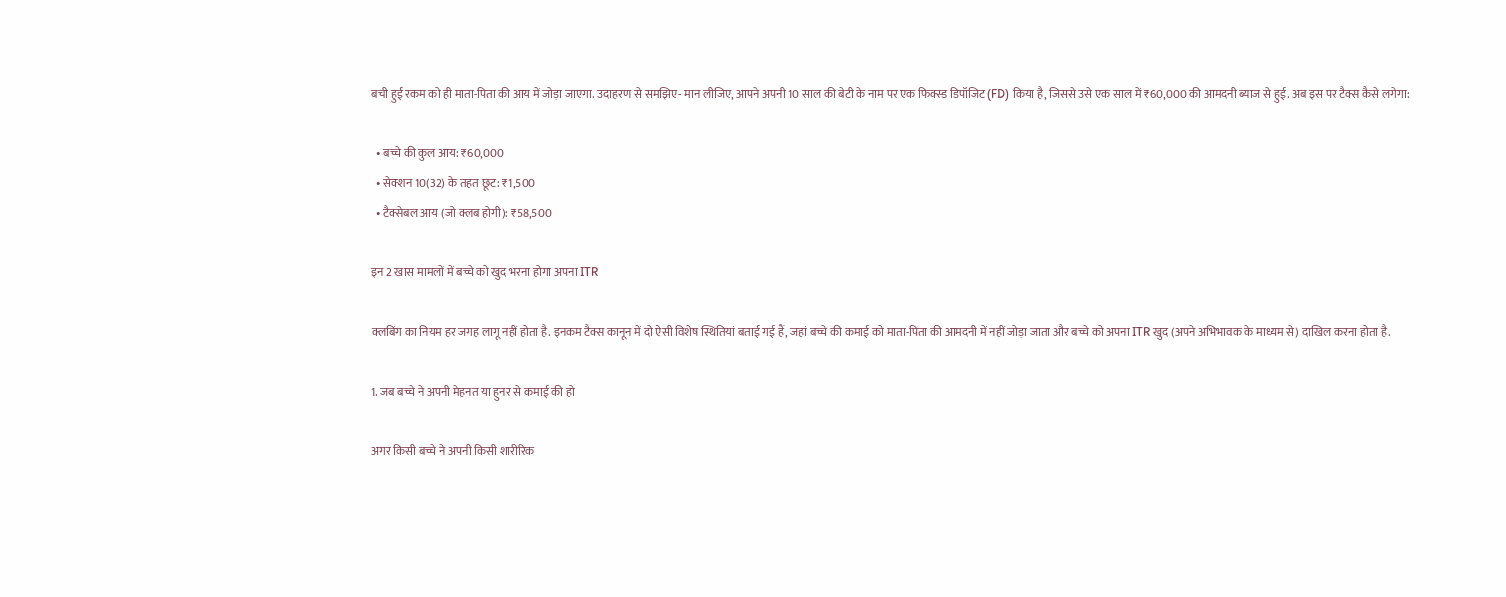बची हुई रकम को ही माता-पिता की आय में जोड़ा जाएगा. उदाहरण से समझिए- मान लीजिए, आपने अपनी 10 साल की बेटी के नाम पर एक फिक्स्ड डिपॉजिट (FD) किया है, जिससे उसे एक साल में ₹60,000 की आमदनी ब्याज से हुई. अब इस पर टैक्स कैसे लगेगा:

  • बच्चे की कुल आय: ₹60,000
  • सेक्शन 10(32) के तहत छूट: ₹1,500
  • टैक्सेबल आय (जो क्लब होगी): ₹58,500

इन 2 खास मामलों में बच्चे को खुद भरना होगा अपना ITR

क्लबिंग का नियम हर जगह लागू नहीं होता है. इनकम टैक्स कानून में दो ऐसी विशेष स्थितियां बताई गई हैं, जहां बच्चे की कमाई को माता-पिता की आमदनी में नहीं जोड़ा जाता और बच्चे को अपना ITR खुद (अपने अभिभावक के माध्यम से) दाखिल करना होता है.

1. जब बच्चे ने अपनी मेहनत या हुनर से कमाई की हो

अगर किसी बच्चे ने अपनी किसी शारीरिक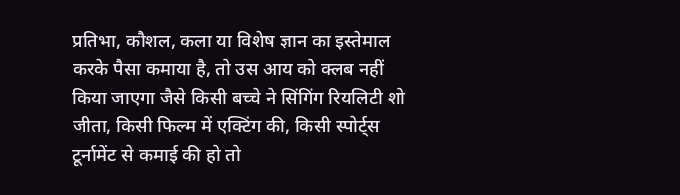प्रतिभा, कौशल, कला या विशेष ज्ञान का इस्‍तेमाल करके पैसा कमाया है, तो उस आय को क्लब नहीं किया जाएगा जैसे किसी बच्चे ने सिंगिंग रियलिटी शो जीता, किसी फिल्म में एक्टिंग की, किसी स्पोर्ट्स टूर्नामेंट से कमाई की हो तो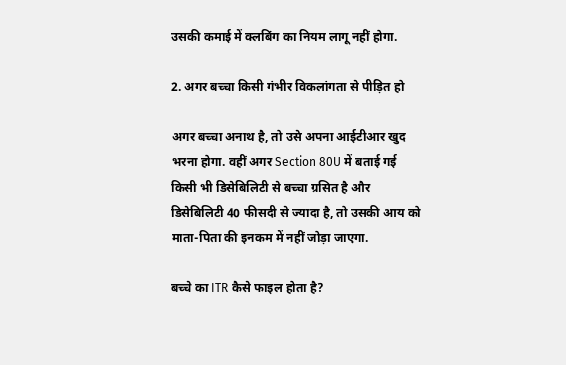उसकी कमाई में क्‍लबिंग का नियम लागू नहीं होगा.

2. अगर बच्चा किसी गंभीर विकलांगता से पीड़ित हो

अगर बच्‍चा अनाथ है, तो उसे अपना आईटीआर खुद भरना होगा. वहीं अगर Section 80U में बताई गई किसी भी डिसेबिलिटी से बच्‍चा ग्रसित है और डिसेबिलिटी 40 फीसदी से ज्यादा है, तो उसकी आय को माता-पिता की इनकम में नहीं जोड़ा जाएगा.

बच्चे का ITR कैसे फाइल होता है?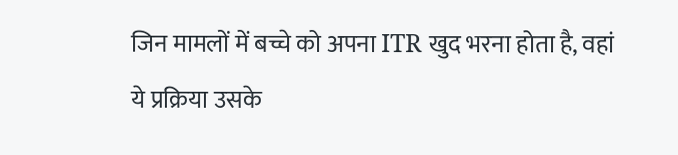जिन मामलों में बच्चे को अपना ITR खुद भरना होता है, वहां ये प्रक्रिया उसके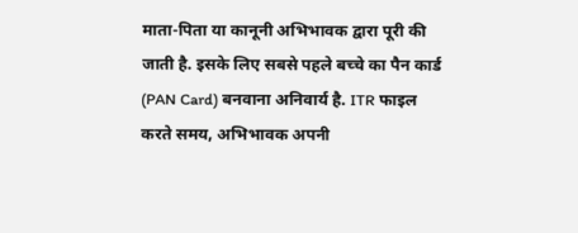माता-पिता या कानूनी अभिभावक द्वारा पूरी की जाती है. इसके लिए सबसे पहले बच्चे का पैन कार्ड (PAN Card) बनवाना अनिवार्य है. ITR फाइल करते समय, अभिभावक अपनी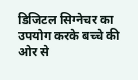डिजिटल सिग्नेचर का उपयोग करके बच्चे की ओर से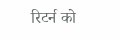रिटर्न को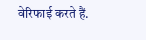वेरिफाई करते हैं.